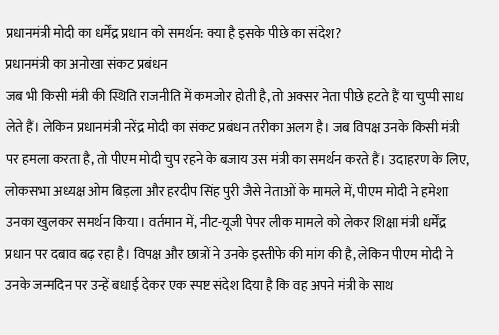प्रधानमंत्री मोदी का धर्मेंद्र प्रधान को समर्थन: क्या है इसके पीछे का संदेश?
प्रधानमंत्री का अनोखा संकट प्रबंधन
जब भी किसी मंत्री की स्थिति राजनीति में कमजोर होती है, तो अक्सर नेता पीछे हटते हैं या चुप्पी साध लेते हैं। लेकिन प्रधानमंत्री नरेंद्र मोदी का संकट प्रबंधन तरीका अलग है। जब विपक्ष उनके किसी मंत्री पर हमला करता है, तो पीएम मोदी चुप रहने के बजाय उस मंत्री का समर्थन करते हैं। उदाहरण के लिए, लोकसभा अध्यक्ष ओम बिड़ला और हरदीप सिंह पुरी जैसे नेताओं के मामले में, पीएम मोदी ने हमेशा उनका खुलकर समर्थन किया। वर्तमान में, नीट-यूजी पेपर लीक मामले को लेकर शिक्षा मंत्री धर्मेंद्र प्रधान पर दबाव बढ़ रहा है। विपक्ष और छात्रों ने उनके इस्तीफे की मांग की है, लेकिन पीएम मोदी ने उनके जन्मदिन पर उन्हें बधाई देकर एक स्पष्ट संदेश दिया है कि वह अपने मंत्री के साथ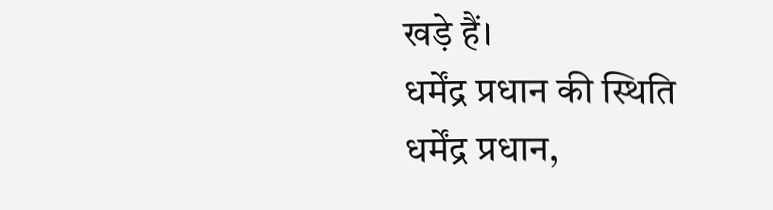खड़े हैं।
धर्मेंद्र प्रधान की स्थिति
धर्मेंद्र प्रधान,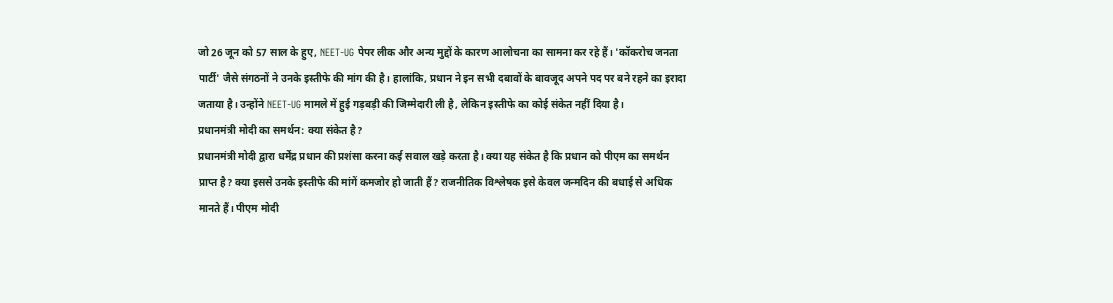जो 26 जून को 57 साल के हुए, NEET-UG पेपर लीक और अन्य मुद्दों के कारण आलोचना का सामना कर रहे हैं। 'कॉकरोच जनता पार्टी' जैसे संगठनों ने उनके इस्तीफे की मांग की है। हालांकि, प्रधान ने इन सभी दबावों के बावजूद अपने पद पर बने रहने का इरादा जताया है। उन्होंने NEET-UG मामले में हुई गड़बड़ी की जिम्मेदारी ली है, लेकिन इस्तीफे का कोई संकेत नहीं दिया है।
प्रधानमंत्री मोदी का समर्थन: क्या संकेत है?
प्रधानमंत्री मोदी द्वारा धर्मेंद्र प्रधान की प्रशंसा करना कई सवाल खड़े करता है। क्या यह संकेत है कि प्रधान को पीएम का समर्थन प्राप्त है? क्या इससे उनके इस्तीफे की मांगें कमजोर हो जाती हैं? राजनीतिक विश्लेषक इसे केवल जन्मदिन की बधाई से अधिक मानते हैं। पीएम मोदी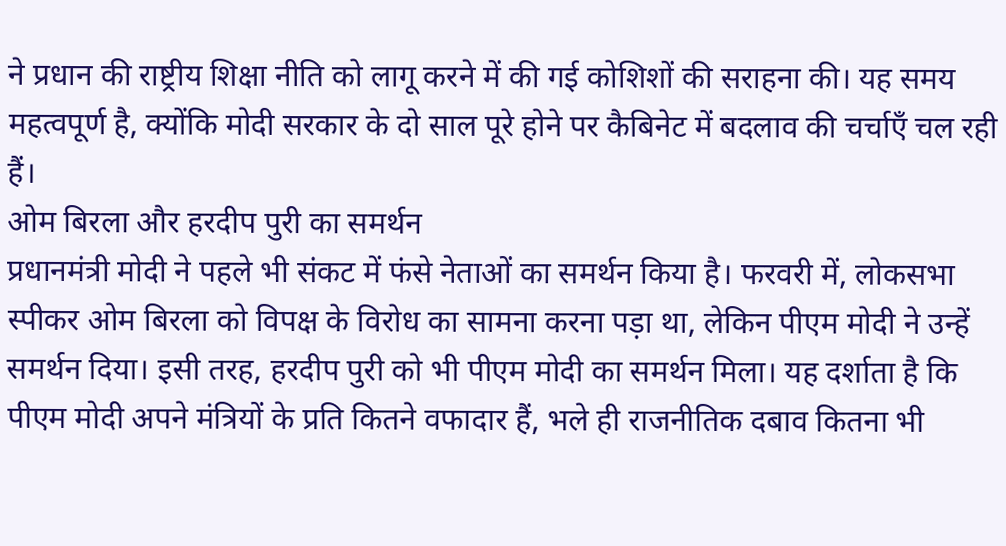ने प्रधान की राष्ट्रीय शिक्षा नीति को लागू करने में की गई कोशिशों की सराहना की। यह समय महत्वपूर्ण है, क्योंकि मोदी सरकार के दो साल पूरे होने पर कैबिनेट में बदलाव की चर्चाएँ चल रही हैं।
ओम बिरला और हरदीप पुरी का समर्थन
प्रधानमंत्री मोदी ने पहले भी संकट में फंसे नेताओं का समर्थन किया है। फरवरी में, लोकसभा स्पीकर ओम बिरला को विपक्ष के विरोध का सामना करना पड़ा था, लेकिन पीएम मोदी ने उन्हें समर्थन दिया। इसी तरह, हरदीप पुरी को भी पीएम मोदी का समर्थन मिला। यह दर्शाता है कि पीएम मोदी अपने मंत्रियों के प्रति कितने वफादार हैं, भले ही राजनीतिक दबाव कितना भी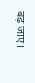बढ़ जाए।